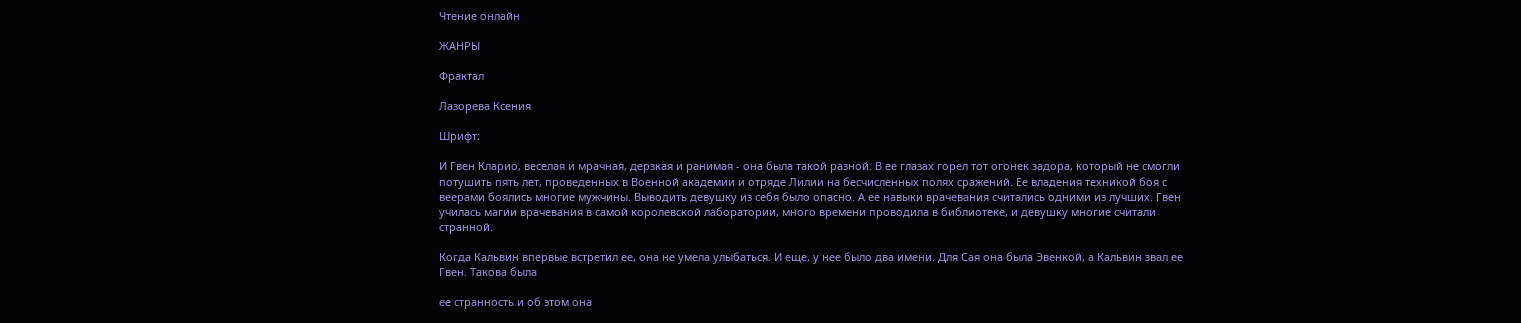Чтение онлайн

ЖАНРЫ

Фрактал

Лазорева Ксения

Шрифт:

И Гвен Кларио, веселая и мрачная, дерзкая и ранимая - она была такой разной. В ее глазах горел тот огонек задора, который не смогли потушить пять лет, проведенных в Военной академии и отряде Лилии на бесчисленных полях сражений. Ее владения техникой боя с веерами боялись многие мужчины. Выводить девушку из себя было опасно. А ее навыки врачевания считались одними из лучших. Гвен училась магии врачевания в самой королевской лаборатории, много времени проводила в библиотеке, и девушку многие считали странной.

Когда Кальвин впервые встретил ее, она не умела улыбаться. И еще, у нее было два имени. Для Сая она была Эвенкой, а Кальвин звал ее Гвен. Такова была

ее странность и об этом она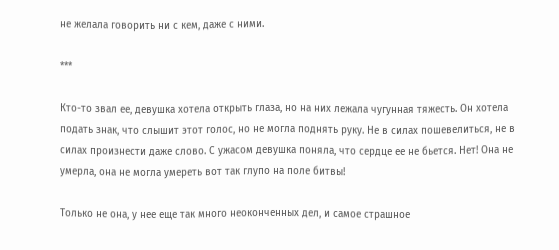не желала говорить ни с кем, даже с ними.

***

Кто-то звал ее, девушка хотела открыть глаза, но на них лежала чугунная тяжесть. Он хотела подать знак, что слышит этот голос, но не могла поднять руку. Не в силах пошевелиться, не в силах произнести даже слово. С ужасом девушка поняла, что сердце ее не бьется. Нет! Она не умерла, она не могла умереть вот так глупо на поле битвы!

Только не она, у нее еще так много неоконченных дел, и самое страшное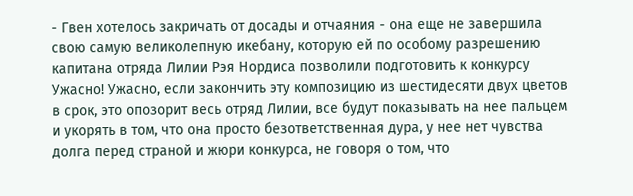- Гвен хотелось закричать от досады и отчаяния - она еще не завершила свою самую великолепную икебану, которую ей по особому разрешению капитана отряда Лилии Рэя Нордиса позволили подготовить к конкурсу Ужасно! Ужасно, если закончить эту композицию из шестидесяти двух цветов в срок, это опозорит весь отряд Лилии, все будут показывать на нее пальцем и укорять в том, что она просто безответственная дура, у нее нет чувства долга перед страной и жюри конкурса, не говоря о том, что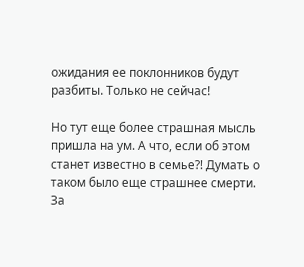ожидания ее поклонников будут разбиты. Только не сейчас!

Но тут еще более страшная мысль пришла на ум. А что, если об этом станет известно в семье?! Думать о таком было еще страшнее смерти. За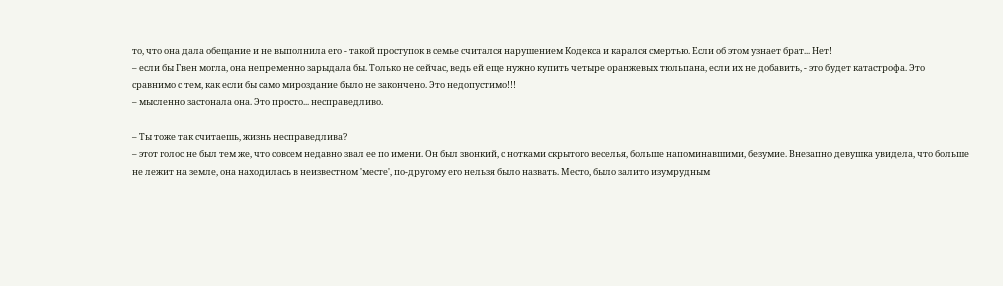то, что она дала обещание и не выполнила его - такой проступок в семье считался нарушением Кодекса и карался смертью. Если об этом узнает брат... Нет!
– если бы Гвен могла, она непременно зарыдала бы. Только не сейчас, ведь ей еще нужно купить четыре оранжевых тюльпана, если их не добавить, - это будет катастрофа. Это сравнимо с тем, как если бы само мироздание было не закончено. Это недопустимо!!!
– мысленно застонала она. Это просто... несправедливо.

– Ты тоже так считаешь, жизнь несправедлива?
– этот голос не был тем же, что совсем недавно звал ее по имени. Он был звонкий, с нотками скрытого веселья, больше напоминавшими, безумие. Внезапно девушка увидела, что больше не лежит на земле, она находилась в неизвестном 'месте', по-другому его нельзя было назвать. Место, было залито изумрудным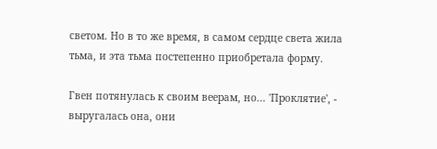светом. Но в то же время, в самом сердце света жила тьма, и эта тьма постепенно приобретала форму.

Гвен потянулась к своим веерам, но... 'Проклятие', - выругалась она, они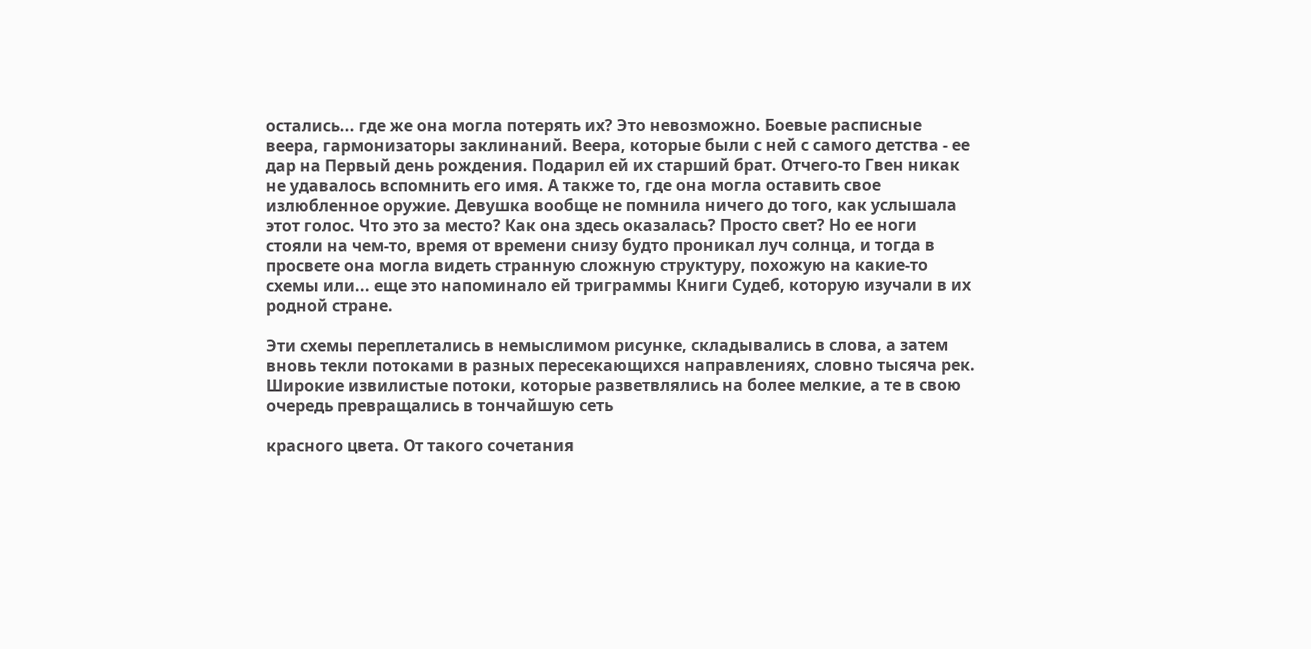остались... где же она могла потерять их? Это невозможно. Боевые расписные веера, гармонизаторы заклинаний. Веера, которые были с ней с самого детства - ее дар на Первый день рождения. Подарил ей их старший брат. Отчего-то Гвен никак не удавалось вспомнить его имя. А также то, где она могла оставить свое излюбленное оружие. Девушка вообще не помнила ничего до того, как услышала этот голос. Что это за место? Как она здесь оказалась? Просто свет? Но ее ноги стояли на чем-то, время от времени снизу будто проникал луч солнца, и тогда в просвете она могла видеть странную сложную структуру, похожую на какие-то схемы или... еще это напоминало ей триграммы Книги Судеб, которую изучали в их родной стране.

Эти схемы переплетались в немыслимом рисунке, складывались в слова, а затем вновь текли потоками в разных пересекающихся направлениях, словно тысяча рек. Широкие извилистые потоки, которые разветвлялись на более мелкие, а те в свою очередь превращались в тончайшую сеть

красного цвета. От такого сочетания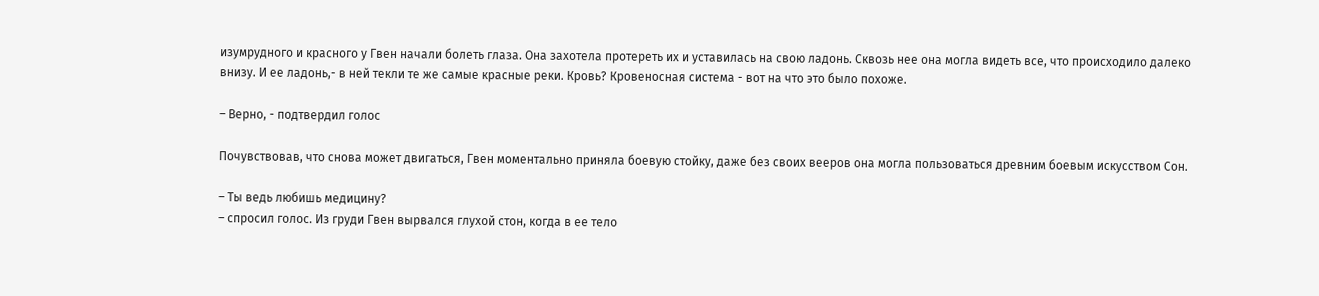изумрудного и красного у Гвен начали болеть глаза. Она захотела протереть их и уставилась на свою ладонь. Сквозь нее она могла видеть все, что происходило далеко внизу. И ее ладонь,- в ней текли те же самые красные реки. Кровь? Кровеносная система - вот на что это было похоже.

– Верно, - подтвердил голос

Почувствовав, что снова может двигаться, Гвен моментально приняла боевую стойку, даже без своих вееров она могла пользоваться древним боевым искусством Сон.

– Ты ведь любишь медицину?
– спросил голос. Из груди Гвен вырвался глухой стон, когда в ее тело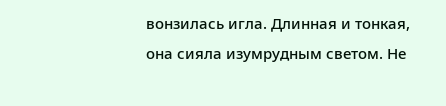вонзилась игла. Длинная и тонкая, она сияла изумрудным светом. Не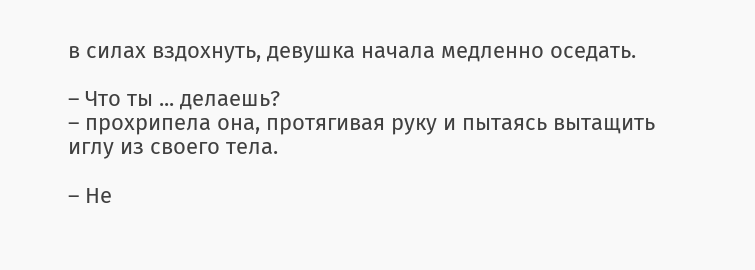в силах вздохнуть, девушка начала медленно оседать.

– Что ты ... делаешь?
– прохрипела она, протягивая руку и пытаясь вытащить иглу из своего тела.

– Не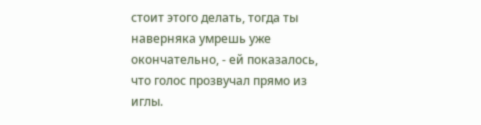стоит этого делать, тогда ты наверняка умрешь уже окончательно, - ей показалось, что голос прозвучал прямо из иглы.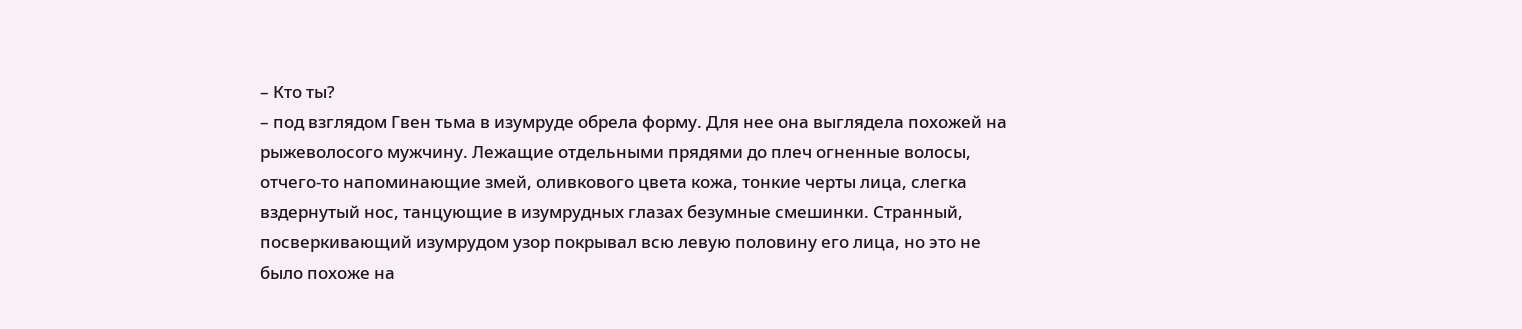– Кто ты?
– под взглядом Гвен тьма в изумруде обрела форму. Для нее она выглядела похожей на рыжеволосого мужчину. Лежащие отдельными прядями до плеч огненные волосы, отчего-то напоминающие змей, оливкового цвета кожа, тонкие черты лица, слегка вздернутый нос, танцующие в изумрудных глазах безумные смешинки. Странный, посверкивающий изумрудом узор покрывал всю левую половину его лица, но это не было похоже на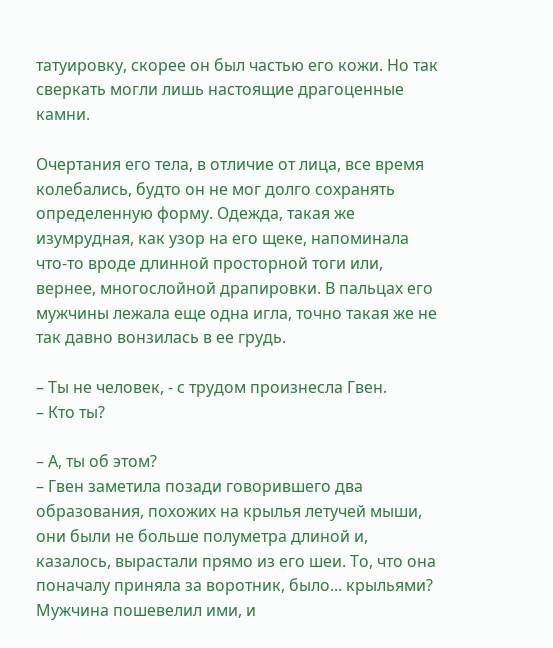татуировку, скорее он был частью его кожи. Но так сверкать могли лишь настоящие драгоценные камни.

Очертания его тела, в отличие от лица, все время колебались, будто он не мог долго сохранять определенную форму. Одежда, такая же изумрудная, как узор на его щеке, напоминала что-то вроде длинной просторной тоги или, вернее, многослойной драпировки. В пальцах его мужчины лежала еще одна игла, точно такая же не так давно вонзилась в ее грудь.

– Ты не человек, - с трудом произнесла Гвен.
– Кто ты?

– А, ты об этом?
– Гвен заметила позади говорившего два образования, похожих на крылья летучей мыши, они были не больше полуметра длиной и, казалось, вырастали прямо из его шеи. То, что она поначалу приняла за воротник, было... крыльями? Мужчина пошевелил ими, и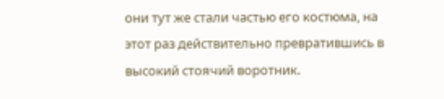они тут же стали частью его костюма, на этот раз действительно превратившись в высокий стоячий воротник.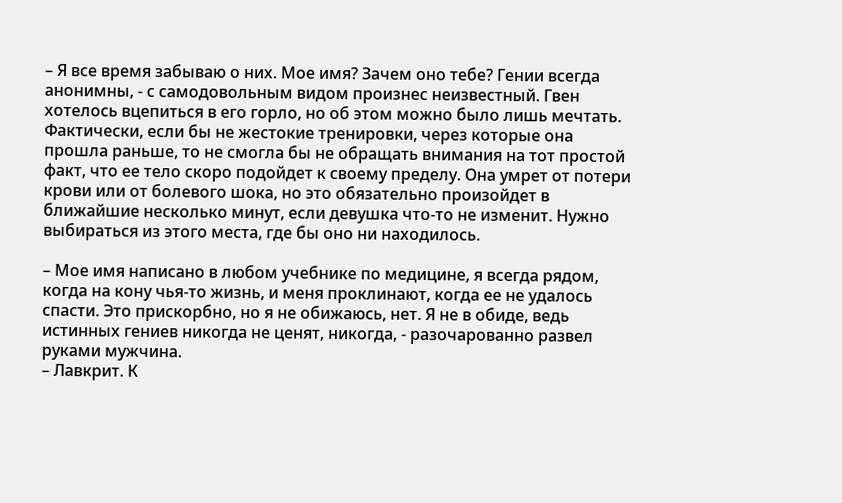– Я все время забываю о них. Мое имя? Зачем оно тебе? Гении всегда анонимны, - с самодовольным видом произнес неизвестный. Гвен хотелось вцепиться в его горло, но об этом можно было лишь мечтать. Фактически, если бы не жестокие тренировки, через которые она прошла раньше, то не смогла бы не обращать внимания на тот простой факт, что ее тело скоро подойдет к своему пределу. Она умрет от потери крови или от болевого шока, но это обязательно произойдет в ближайшие несколько минут, если девушка что-то не изменит. Нужно выбираться из этого места, где бы оно ни находилось.

– Мое имя написано в любом учебнике по медицине, я всегда рядом, когда на кону чья-то жизнь, и меня проклинают, когда ее не удалось спасти. Это прискорбно, но я не обижаюсь, нет. Я не в обиде, ведь истинных гениев никогда не ценят, никогда, - разочарованно развел руками мужчина.
– Лавкрит. К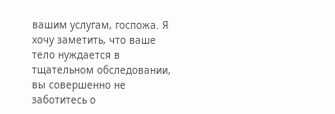вашим услугам, госпожа. Я хочу заметить, что ваше тело нуждается в тщательном обследовании, вы совершенно не заботитесь о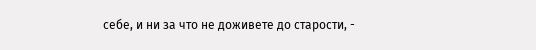себе, и ни за что не доживете до старости, -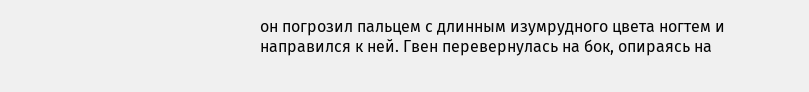он погрозил пальцем с длинным изумрудного цвета ногтем и направился к ней. Гвен перевернулась на бок, опираясь на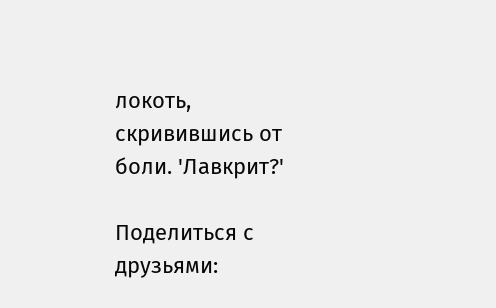локоть, скривившись от боли. 'Лавкрит?'

Поделиться с друзьями: